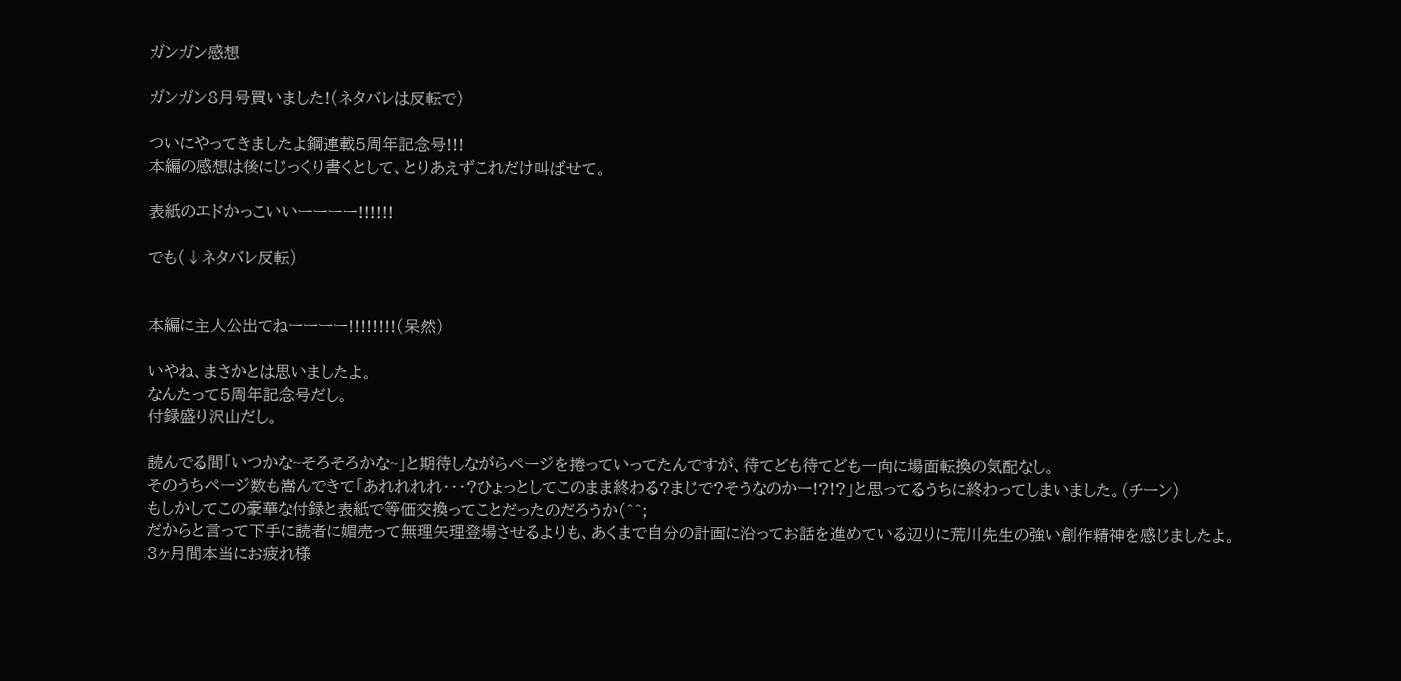ガンガン感想

ガンガン8月号買いました!(ネタバレは反転で)

ついにやってきましたよ鋼連載5周年記念号!!!
本編の感想は後にじっくり書くとして、とりあえずこれだけ叫ばせて。

表紙のエドかっこいいーーーー!!!!!!

でも(↓ネタバレ反転)


本編に主人公出てねーーーー!!!!!!!!(呆然)

いやね、まさかとは思いましたよ。
なんたって5周年記念号だし。
付録盛り沢山だし。

読んでる間「いつかな~そろそろかな~」と期待しながらページを捲っていってたんですが、待てども待てども一向に場面転換の気配なし。
そのうちページ数も嵩んできて「あれれれれ・・・?ひょっとしてこのまま終わる?まじで?そうなのかー!?!?」と思ってるうちに終わってしまいました。(チーン)
もしかしてこの豪華な付録と表紙で等価交換ってことだったのだろうか(^^;
だからと言って下手に読者に媚売って無理矢理登場させるよりも、あくまで自分の計画に沿ってお話を進めている辺りに荒川先生の強い創作精神を感じましたよ。
3ヶ月間本当にお疲れ様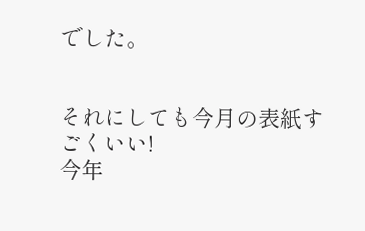でした。


それにしても今月の表紙すごくいい!
今年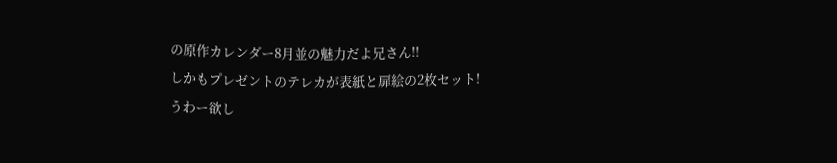の原作カレンダー8月並の魅力だよ兄さん!!
しかもプレゼントのテレカが表紙と扉絵の2枚セット!
うわー欲し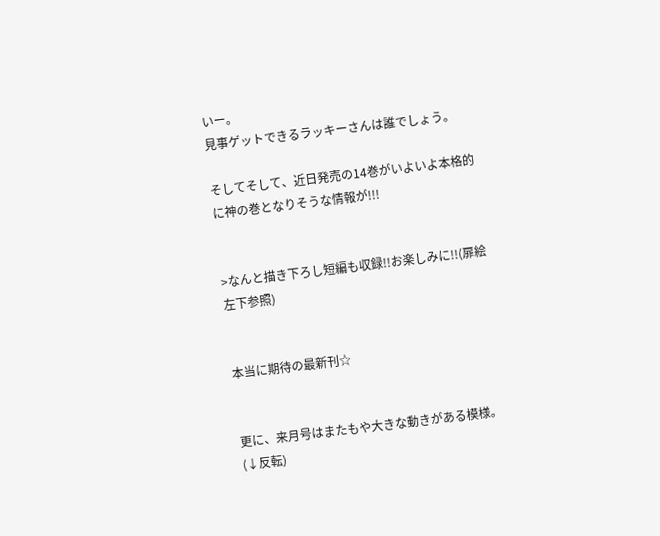いー。
見事ゲットできるラッキーさんは誰でしょう。

そしてそして、近日発売の14巻がいよいよ本格的に神の巻となりそうな情報が!!!


>なんと描き下ろし短編も収録!!お楽しみに!!(扉絵左下参照)


本当に期待の最新刊☆


更に、来月号はまたもや大きな動きがある模様。(↓反転)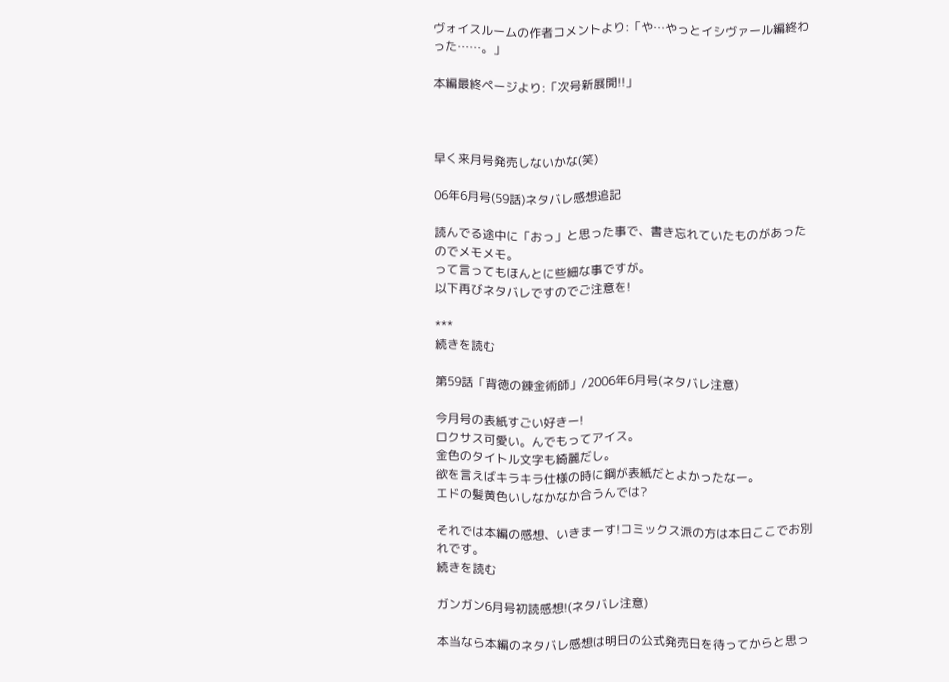ヴォイスルームの作者コメントより:「や…やっとイシヴァール編終わった……。」

本編最終ページより:「次号新展開!!」



早く来月号発売しないかな(笑)

06年6月号(59話)ネタバレ感想追記

読んでる途中に「おっ」と思った事で、書き忘れていたものがあったのでメモメモ。
って言ってもほんとに些細な事ですが。
以下再びネタバレですのでご注意を!

***
続きを読む

第59話「背徳の錬金術師」/2006年6月号(ネタバレ注意)

今月号の表紙すごい好きー!
ロクサス可愛い。んでもってアイス。
金色のタイトル文字も綺麗だし。
欲を言えばキラキラ仕様の時に鋼が表紙だとよかったなー。
エドの髪黄色いしなかなか合うんでは?

それでは本編の感想、いきまーす!コミックス派の方は本日ここでお別れです。
続きを読む

ガンガン6月号初読感想!(ネタバレ注意)

本当なら本編のネタバレ感想は明日の公式発売日を待ってからと思っ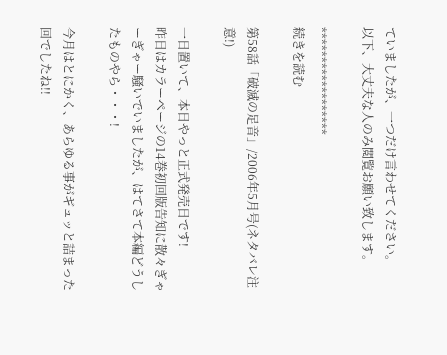ていましたが、一つだけ言わせてください。
以下、大丈夫な人のみ閲覧お願い致します。

******************
続きを読む

第58話「破滅の足音」/2006年5月号(ネタバレ注意!)

一日置いて、本日やっと正式発売日です!
昨日はカラーページの14巻初回版告知に散々ぎゃーぎゃー騒いでいましたが、はてさて本編どうしたものやら・・・!

今月はとにかく、あらゆる事がギュッと詰まった回でしたね!!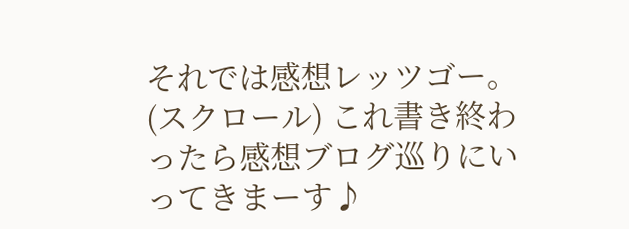それでは感想レッツゴー。(スクロール) これ書き終わったら感想ブログ巡りにいってきまーす♪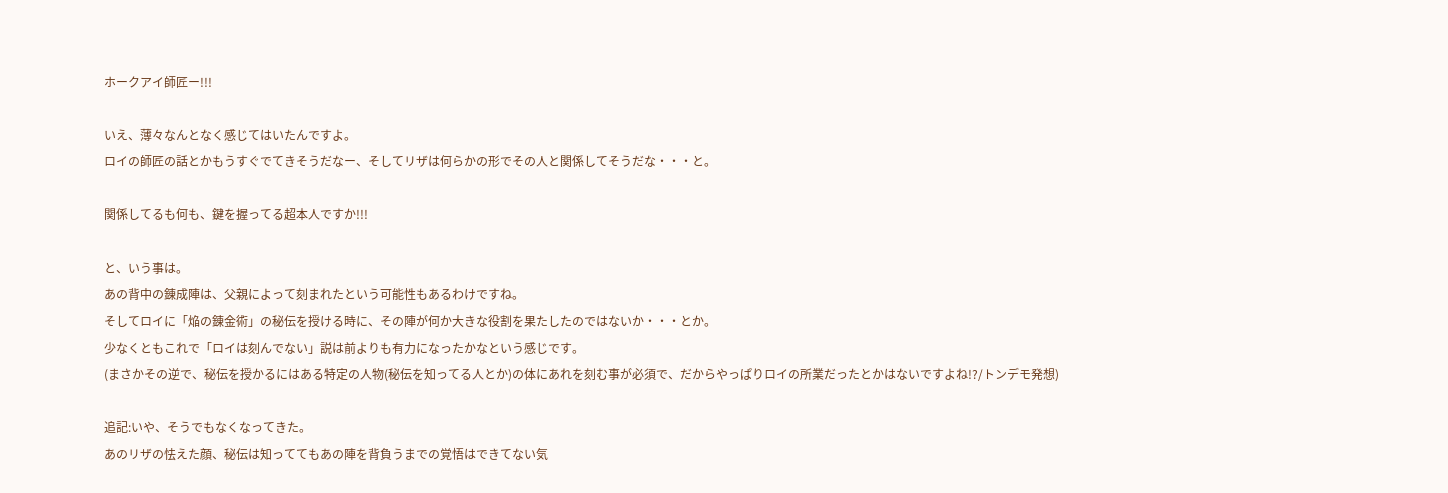ホークアイ師匠ー!!!

いえ、薄々なんとなく感じてはいたんですよ。
ロイの師匠の話とかもうすぐでてきそうだなー、そしてリザは何らかの形でその人と関係してそうだな・・・と。

関係してるも何も、鍵を握ってる超本人ですか!!!

と、いう事は。
あの背中の錬成陣は、父親によって刻まれたという可能性もあるわけですね。
そしてロイに「焔の錬金術」の秘伝を授ける時に、その陣が何か大きな役割を果たしたのではないか・・・とか。
少なくともこれで「ロイは刻んでない」説は前よりも有力になったかなという感じです。
(まさかその逆で、秘伝を授かるにはある特定の人物(秘伝を知ってる人とか)の体にあれを刻む事が必須で、だからやっぱりロイの所業だったとかはないですよね!?/トンデモ発想)

追記:いや、そうでもなくなってきた。
あのリザの怯えた顔、秘伝は知っててもあの陣を背負うまでの覚悟はできてない気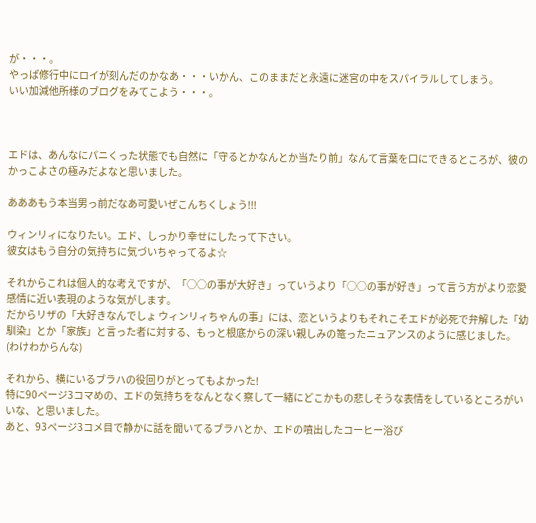が・・・。
やっぱ修行中にロイが刻んだのかなあ・・・いかん、このままだと永遠に迷宮の中をスパイラルしてしまう。
いい加減他所様のブログをみてこよう・・・。



エドは、あんなにパニくった状態でも自然に「守るとかなんとか当たり前」なんて言葉を口にできるところが、彼のかっこよさの極みだよなと思いました。

あああもう本当男っ前だなあ可愛いぜこんちくしょう!!!

ウィンリィになりたい。エド、しっかり幸せにしたって下さい。
彼女はもう自分の気持ちに気づいちゃってるよ☆

それからこれは個人的な考えですが、「○○の事が大好き」っていうより「○○の事が好き」って言う方がより恋愛感情に近い表現のような気がします。
だからリザの「大好きなんでしょ ウィンリィちゃんの事」には、恋というよりもそれこそエドが必死で弁解した「幼馴染」とか「家族」と言った者に対する、もっと根底からの深い親しみの篭ったニュアンスのように感じました。(わけわからんな)

それから、横にいるブラハの役回りがとってもよかった!
特に90ページ3コマめの、エドの気持ちをなんとなく察して一緒にどこかもの悲しそうな表情をしているところがいいな、と思いました。
あと、93ページ3コメ目で静かに話を聞いてるブラハとか、エドの噴出したコーヒー浴び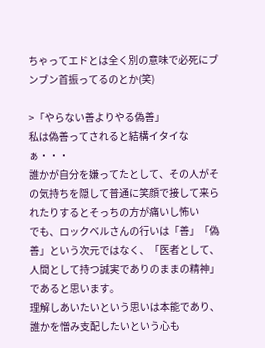ちゃってエドとは全く別の意味で必死にブンブン首振ってるのとか(笑)

>「やらない善よりやる偽善」
私は偽善ってされると結構イタイなぁ・・・
誰かが自分を嫌ってたとして、その人がその気持ちを隠して普通に笑顔で接して来られたりするとそっちの方が痛いし怖い
でも、ロックベルさんの行いは「善」「偽善」という次元ではなく、「医者として、人間として持つ誠実でありのままの精神」であると思います。
理解しあいたいという思いは本能であり、誰かを憎み支配したいという心も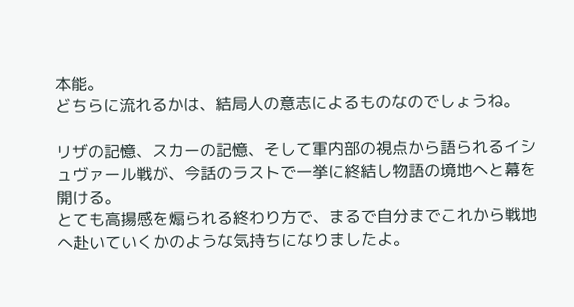本能。
どちらに流れるかは、結局人の意志によるものなのでしょうね。

リザの記憶、スカーの記憶、そして軍内部の視点から語られるイシュヴァール戦が、今話のラストで一挙に終結し物語の境地へと幕を開ける。
とても高揚感を煽られる終わり方で、まるで自分までこれから戦地へ赴いていくかのような気持ちになりましたよ。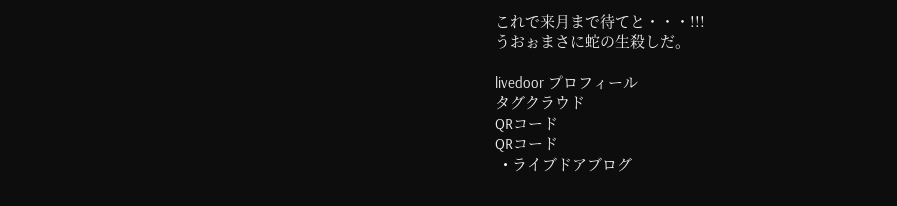これで来月まで待てと・・・!!!
うおぉまさに蛇の生殺しだ。

livedoor プロフィール
タグクラウド
QRコード
QRコード
  • ライブドアブログ